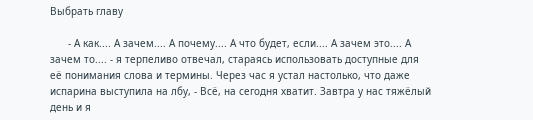Выбрать главу

      - А как.... А зачем.... А почему.... А что будет, если.... А зачем это.... А зачем то.... - я терпеливо отвечал, стараясь использовать доступные для её понимания слова и термины. Через час я устал настолько, что даже испарина выступила на лбу, - Всё, на сегодня хватит. Завтра у нас тяжёлый день и я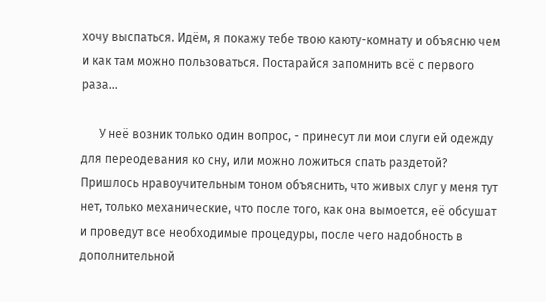хочу выспаться. Идём, я покажу тебе твою каюту-комнату и объясню чем и как там можно пользоваться. Постарайся запомнить всё с первого раза...

      У неё возник только один вопрос, - принесут ли мои слуги ей одежду для переодевания ко сну, или можно ложиться спать раздетой? Пришлось нравоучительным тоном объяснить, что живых слуг у меня тут нет, только механические, что после того, как она вымоется, её обсушат и проведут все необходимые процедуры, после чего надобность в дополнительной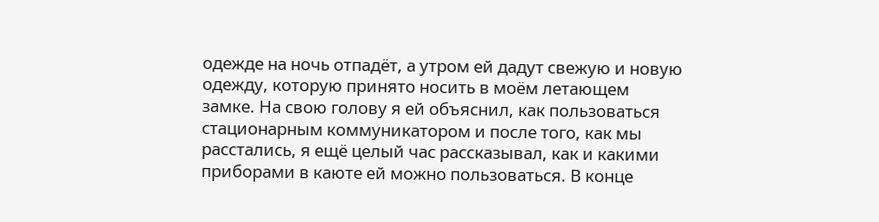одежде на ночь отпадёт, а утром ей дадут свежую и новую одежду, которую принято носить в моём летающем замке. На свою голову я ей объяснил, как пользоваться стационарным коммуникатором и после того, как мы расстались, я ещё целый час рассказывал, как и какими приборами в каюте ей можно пользоваться. В конце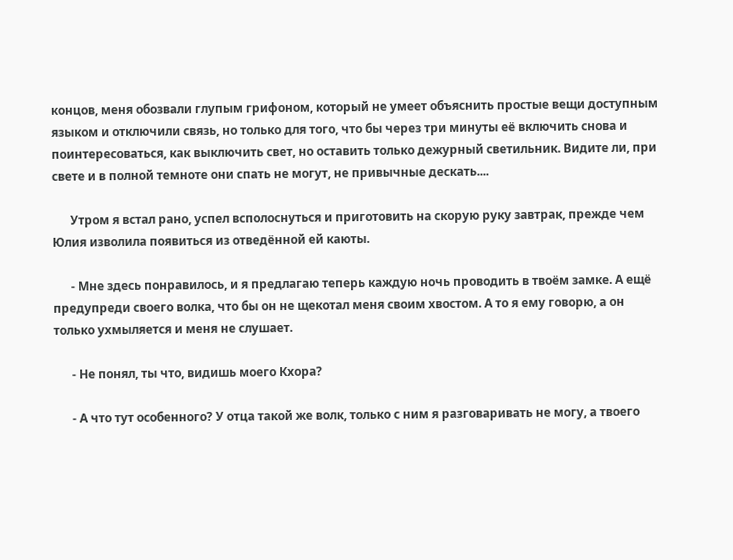концов, меня обозвали глупым грифоном, который не умеет объяснить простые вещи доступным языком и отключили связь, но только для того, что бы через три минуты её включить снова и поинтересоваться, как выключить свет, но оставить только дежурный светильник. Видите ли, при свете и в полной темноте они спать не могут, не привычные дескать....

      Утром я встал рано, успел всполоснуться и приготовить на скорую руку завтрак, прежде чем Юлия изволила появиться из отведённой ей каюты.

      - Мне здесь понравилось, и я предлагаю теперь каждую ночь проводить в твоём замке. А ещё предупреди своего волка, что бы он не щекотал меня своим хвостом. А то я ему говорю, а он только ухмыляется и меня не слушает.

      - Не понял, ты что, видишь моего Кхора?

      - А что тут особенного? У отца такой же волк, только с ним я разговаривать не могу, а твоего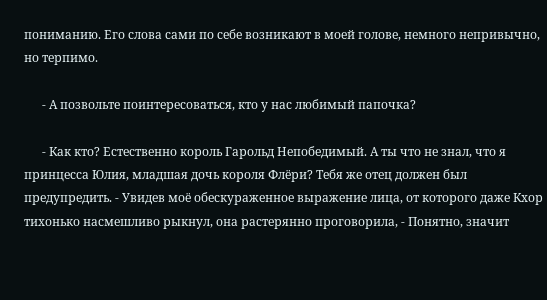пониманию. Его слова сами по себе возникают в моей голове, немного непривычно, но терпимо.

      - А позвольте поинтересоваться, кто у нас любимый папочка?

      - Как кто? Естественно король Гарольд Непобедимый. А ты что не знал, что я принцесса Юлия, младшая дочь короля Флёри? Тебя же отец должен был предупредить. - Увидев моё обескураженное выражение лица, от которого даже Кхор тихонько насмешливо рыкнул, она растерянно проговорила, - Понятно, значит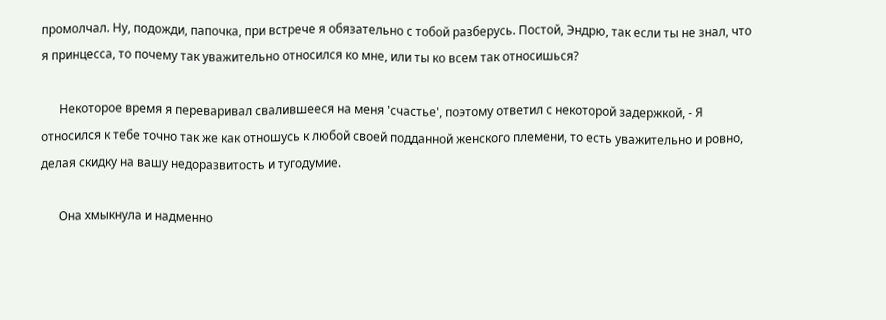промолчал. Ну, подожди, папочка, при встрече я обязательно с тобой разберусь. Постой, Эндрю, так если ты не знал, что я принцесса, то почему так уважительно относился ко мне, или ты ко всем так относишься?

      Некоторое время я переваривал свалившееся на меня 'счастье', поэтому ответил с некоторой задержкой, - Я относился к тебе точно так же как отношусь к любой своей подданной женского племени, то есть уважительно и ровно, делая скидку на вашу недоразвитость и тугодумие.

      Она хмыкнула и надменно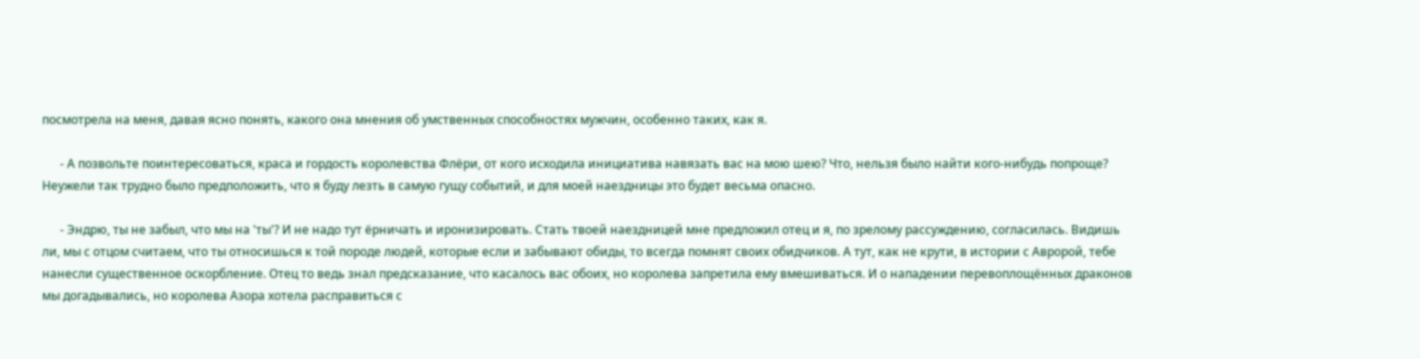посмотрела на меня, давая ясно понять, какого она мнения об умственных способностях мужчин, особенно таких, как я.

      - А позвольте поинтересоваться, краса и гордость королевства Флёри, от кого исходила инициатива навязать вас на мою шею? Что, нельзя было найти кого-нибудь попроще? Неужели так трудно было предположить, что я буду лезть в самую гущу событий, и для моей наездницы это будет весьма опасно.

      - Эндрю, ты не забыл, что мы на 'ты'? И не надо тут ёрничать и иронизировать. Стать твоей наездницей мне предложил отец и я, по зрелому рассуждению, согласилась. Видишь ли, мы с отцом считаем, что ты относишься к той породе людей, которые если и забывают обиды, то всегда помнят своих обидчиков. А тут, как не крути, в истории с Авророй, тебе нанесли существенное оскорбление. Отец то ведь знал предсказание, что касалось вас обоих, но королева запретила ему вмешиваться. И о нападении перевоплощённых драконов мы догадывались, но королева Азора хотела расправиться с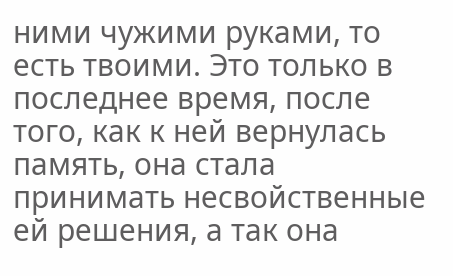ними чужими руками, то есть твоими. Это только в последнее время, после того, как к ней вернулась память, она стала принимать несвойственные ей решения, а так она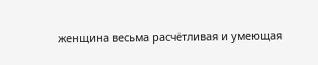женщина весьма расчётливая и умеющая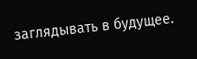заглядывать в будущее.